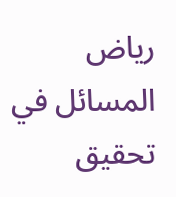رياض المسائل في تحقيق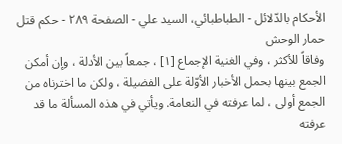الأحكام بالدّلائل - الطباطبائي، السيد علي - الصفحة ٢٨٩ - حكم قتل حمار الوحش
وفاقاً للأكثر ، وفي الغنية الإجماع [١] ، جمعاً بين الأدلة ، وإن أمكن الجمع بينها بحمل الأخبار الأوّلة على الفضيلة ، ولكن ما اخترناه من الجمع أولى ، لما عرفته في النعامة. ويأتي في هذه المسألة ما قد عرفته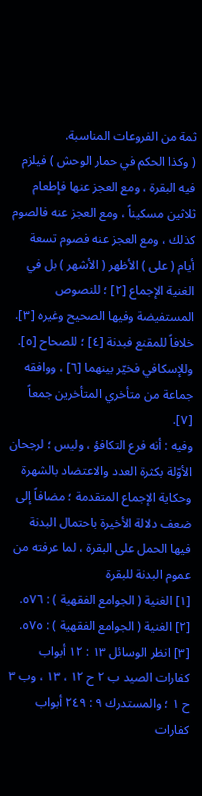ثمة من الفروعات المناسبة.
( وكذا الحكم في حمار الوحش ) فيلزم فيه البقرة ، ومع العجز عنها فإطعام ثلاثين مسكيناً ، ومع العجز عنه فالصوم كذلك ، ومع العجز عنه فصوم تسعة أيام ( على ) الأظهر ( الأشهر ) بل في الغنية الإجماع [٢] ؛ للنصوص المستفيضة وفيها الصحيح وغيره [٣].
خلافاً للمقنع فبدنة [٤] ؛ للصحاح [٥].
وللإسكافي فخيّر بينهما [٦] ، ووافقه جماعة من متأخري المتأخرين جمعاً [٧].
وفيه : أنه فرع التكافؤ ، وليس ؛ لرجحان الأوّلة بكثرة العدد والاعتضاد بالشهرة وحكاية الإجماع المتقدمة ؛ مضافاً إلى ضعف دلالة الأخيرة باحتمال البدنة فيها الحمل على البقرة ، لما عرفته من عموم البدنة للبقرة
[١] الغنية ( الجوامع الفقهية ) : ٥٧٦.
[٢] الغنية ( الجوامع الفقهية ) : ٥٧٥.
[٣] انظر الوسائل ١٣ : ١٢ أبواب كفارات الصيد ب ٢ ح ١٢ ، ١٣ ، وب ٣ ح ١ ؛ والمستدرك ٩ : ٢٤٩ أبواب كفارات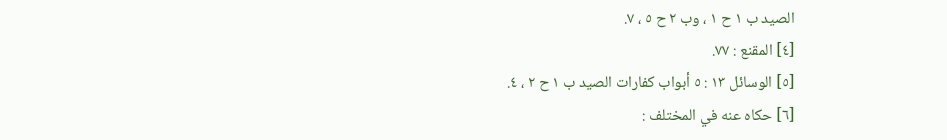الصيد ب ١ ح ١ ، وب ٢ ح ٥ ، ٧.
[٤] المقنع : ٧٧.
[٥] الوسائل ١٣ : ٥ أبواب كفارات الصيد ب ١ ح ٢ ، ٤.
[٦] حكاه عنه في المختلف :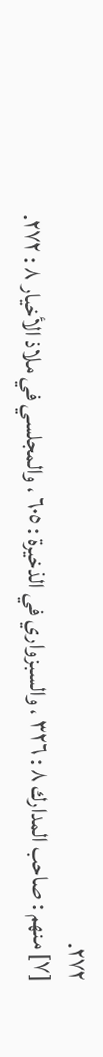٢٧٢.
[٧] منهم : صاحب المدارك ٨ : ٣٢٦ ، والسبزواري في الذخيرة : ٦٠٥ ، والمجلسي في ملاذ الأخيار ٨ : ٢٧٢.